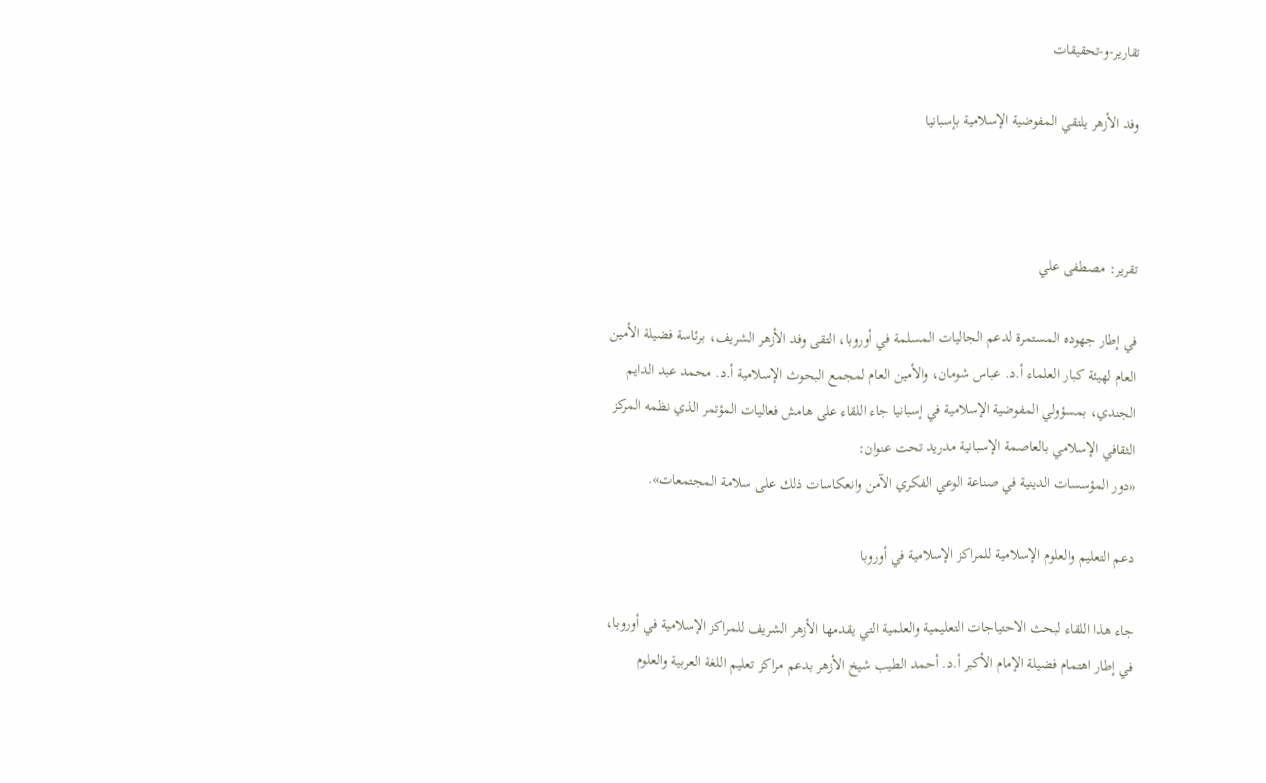تقارير-و-تحقيقات

وفد الأزهر يلتقي المفوضية الإسلامية بإسبانيا



تقرير: مصطفى علي

في إطار جهوده المستمرة لدعم الجاليات المسلمة في أوروبا، التقى وفد الأزهر الشريف، برئاسة فضيلة الأمين العام لهيئة كبار العلماء أ.د. عباس شومان، والأمين العام لمجمع البحوث الإسلامية أ.د. محمد عبد الدايم الجندي، بمسؤولي المفوضية الإسلامية في إسبانيا جاء اللقاء على هامش فعاليات المؤتمر الذي نظمه المركز الثقافي الإسلامي بالعاصمة الإسبانية مدريد تحت عنوان:
«دور المؤسسات الدينية في صناعة الوعي الفكري الآمن وانعكاسات ذلك على سلامة المجتمعات».

دعم التعليم والعلوم الإسلامية للمراكز الإسلامية في أوروبا

جاء هذا اللقاء لبحث الاحتياجات التعليمية والعلمية التي يقدمها الأزهر الشريف للمراكز الإسلامية في أوروبا، في إطار اهتمام فضيلة الإمام الأكبر أ.د. أحمد الطيب شيخ الأزهر بدعم مراكز تعليم اللغة العربية والعلوم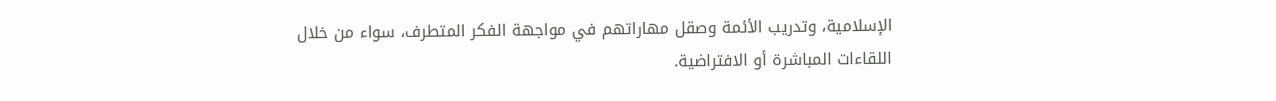الإسلامية، وتدريب الأئمة وصقل مهاراتهم في مواجهة الفكر المتطرف، سواء من خلال اللقاءات المباشرة أو الافتراضية.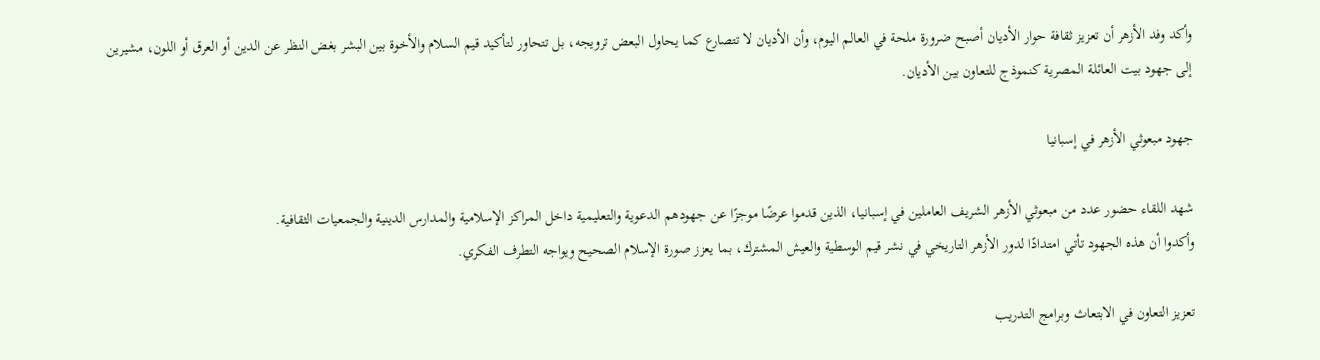وأكد وفد الأزهر أن تعزيز ثقافة حوار الأديان أصبح ضرورة ملحة في العالم اليوم، وأن الأديان لا تتصارع كما يحاول البعض ترويجه، بل تتحاور لتأكيد قيم السلام والأخوة بين البشر بغض النظر عن الدين أو العرق أو اللون، مشيرين إلى جهود بيت العائلة المصرية كنموذج للتعاون بين الأديان.

جهود مبعوثي الأزهر في إسبانيا

شهد اللقاء حضور عدد من مبعوثي الأزهر الشريف العاملين في إسبانيا، الذين قدموا عرضًا موجزًا عن جهودهم الدعوية والتعليمية داخل المراكز الإسلامية والمدارس الدينية والجمعيات الثقافية.
وأكدوا أن هذه الجهود تأتي امتدادًا لدور الأزهر التاريخي في نشر قيم الوسطية والعيش المشترك، بما يعزز صورة الإسلام الصحيح ويواجه التطرف الفكري.

تعزيز التعاون في الابتعاث وبرامج التدريب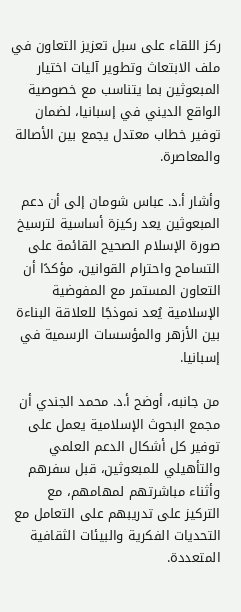ركز اللقاء على سبل تعزيز التعاون في ملف الابتعاث وتطوير آليات اختيار المبعوثين بما يتناسب مع خصوصية الواقع الديني في إسبانيا، لضمان توفير خطاب معتدل يجمع بين الأصالة والمعاصرة.

وأشار أ.د. عباس شومان إلى أن دعم المبعوثين يعد ركيزة أساسية لترسيخ صورة الإسلام الصحيح القائمة على التسامح واحترام القوانين، مؤكدًا أن التعاون المستمر مع المفوضية الإسلامية يُعد نموذجًا للعلاقة البناءة بين الأزهر والمؤسسات الرسمية في إسبانيا.

من جانبه، أوضح أ.د. محمد الجندي أن مجمع البحوث الإسلامية يعمل على توفير كل أشكال الدعم العلمي والتأهيلي للمبعوثين، قبل سفرهم وأثناء مباشرتهم لمهامهم، مع التركيز على تدريبهم على التعامل مع التحديات الفكرية والبيئات الثقافية المتعددة.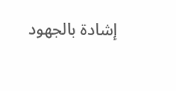إشادة بالجهود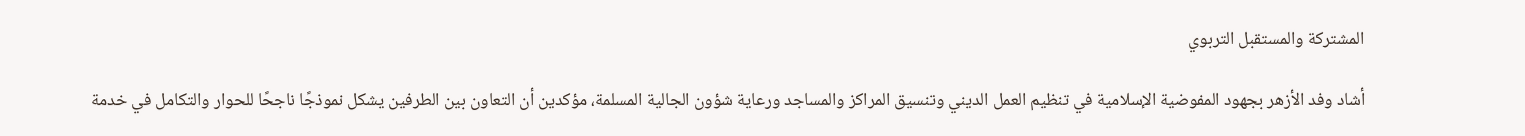المشتركة والمستقبل التربوي

أشاد وفد الأزهر بجهود المفوضية الإسلامية في تنظيم العمل الديني وتنسيق المراكز والمساجد ورعاية شؤون الجالية المسلمة، مؤكدين أن التعاون بين الطرفين يشكل نموذجًا ناجحًا للحوار والتكامل في خدمة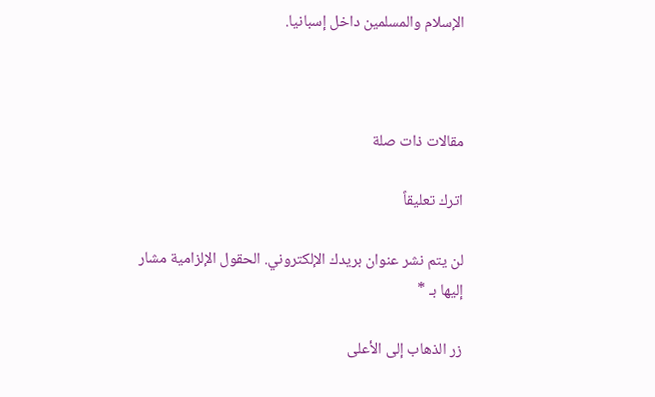الإسلام والمسلمين داخل إسبانيا.



مقالات ذات صلة

اترك تعليقاً

لن يتم نشر عنوان بريدك الإلكتروني. الحقول الإلزامية مشار إليها بـ *

زر الذهاب إلى الأعلى